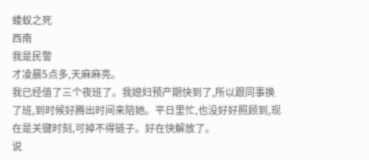蝼蚁之死
西南
我是民警
才凌晨5点多,天麻麻亮。
我已经值了三个夜班了。我媳妇预产期快到了,所以跟同事换了班,到时候好腾出时间来陪她。平日里忙,也没好好照顾到,现在是关键时刻,可掉不得链子。好在快解放了。
说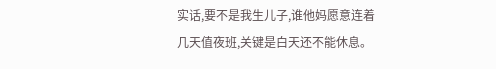实话,要不是我生儿子,谁他妈愿意连着几天值夜班,关键是白天还不能休息。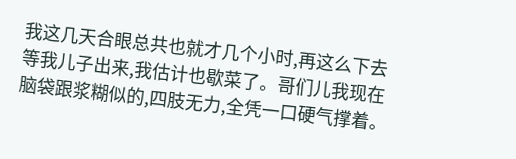我这几天合眼总共也就才几个小时,再这么下去等我儿子出来,我估计也歇菜了。哥们儿我现在脑袋跟浆糊似的,四肢无力,全凭一口硬气撑着。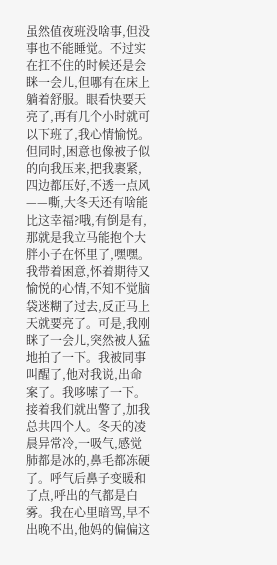虽然值夜班没啥事,但没事也不能睡觉。不过实在扛不住的时候还是会眯一会儿,但哪有在床上躺着舒服。眼看快要天亮了,再有几个小时就可以下班了,我心情愉悦。但同时,困意也像被子似的向我压来,把我裹紧,四边都压好,不透一点风——嘶,大冬天还有啥能比这幸福?哦,有倒是有,那就是我立马能抱个大胖小子在怀里了,嘿嘿。
我带着困意,怀着期待又愉悦的心情,不知不觉脑袋迷糊了过去,反正马上天就要亮了。可是,我刚眯了一会儿,突然被人猛地拍了一下。我被同事叫醒了,他对我说,出命案了。我哆嗦了一下。
接着我们就出警了,加我总共四个人。冬天的凌晨异常冷,一吸气,感觉肺都是冰的,鼻毛都冻硬了。呼气后鼻子变暖和了点,呼出的气都是白雾。我在心里暗骂,早不出晚不出,他妈的偏偏这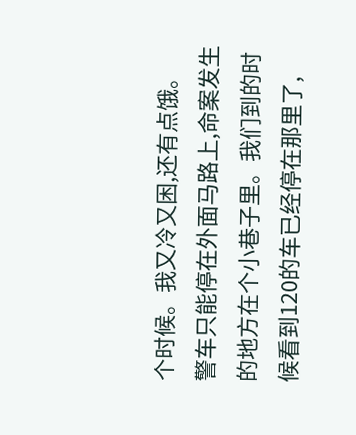个时候。我又冷又困,还有点饿。
警车只能停在外面马路上,命案发生的地方在个小巷子里。我们到的时候看到120的车已经停在那里了,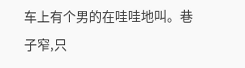车上有个男的在哇哇地叫。巷子窄,只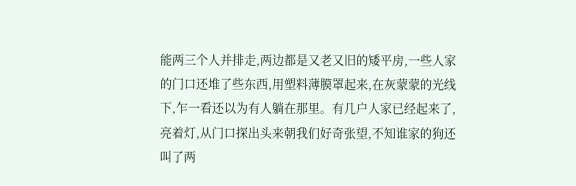能两三个人并排走,两边都是又老又旧的矮平房,一些人家的门口还堆了些东西,用塑料薄膜罩起来,在灰蒙蒙的光线下,乍一看还以为有人躺在那里。有几户人家已经起来了,亮着灯,从门口探出头来朝我们好奇张望,不知谁家的狗还叫了两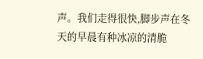声。我们走得很快,脚步声在冬天的早晨有种冰凉的清脆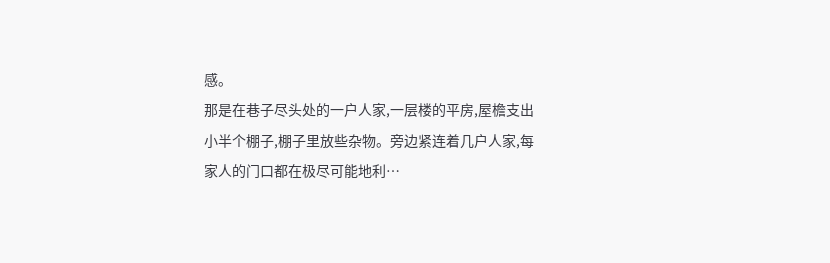感。
那是在巷子尽头处的一户人家,一层楼的平房,屋檐支出小半个棚子,棚子里放些杂物。旁边紧连着几户人家,每家人的门口都在极尽可能地利…